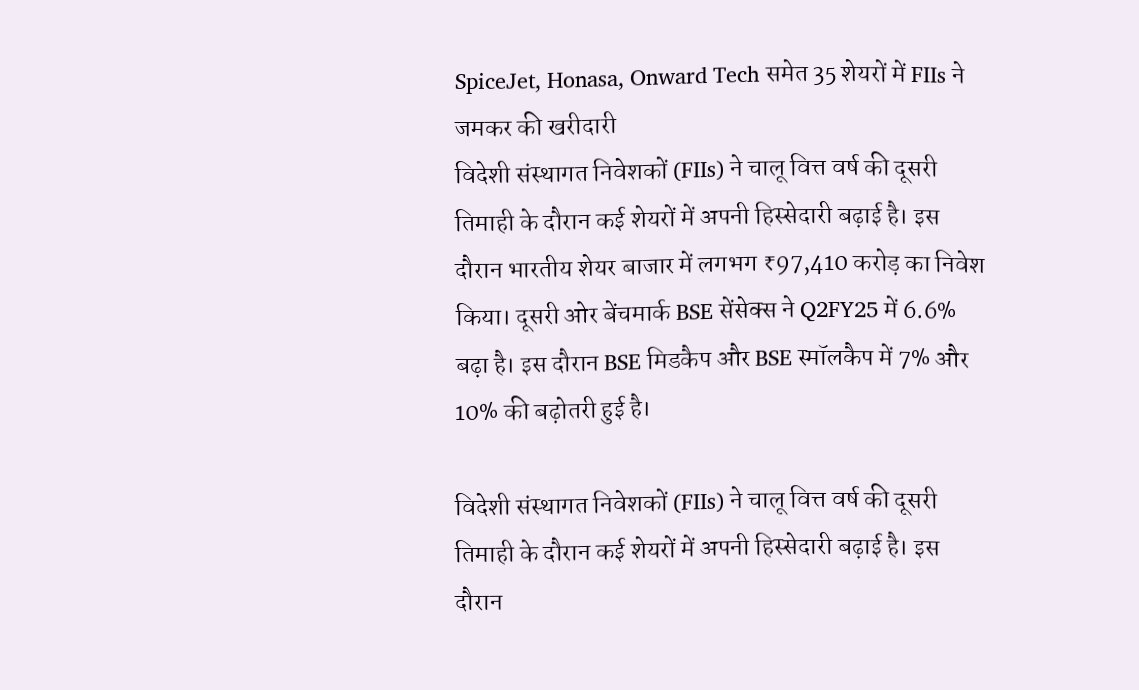SpiceJet, Honasa, Onward Tech समेत 35 शेयरों में FIIs ने जमकर की खरीदारी
विदेशी संस्थागत निवेशकों (FIIs) ने चालू वित्त वर्ष की दूसरी तिमाही के दौरान कई शेयरों में अपनी हिस्सेदारी बढ़ाई है। इस दौरान भारतीय शेयर बाजार में लगभग ₹97,410 करोड़ का निवेश किया। दूसरी ओर बेंचमार्क BSE सेंसेक्स ने Q2FY25 में 6.6% बढ़ा है। इस दौरान BSE मिडकैप और BSE स्मॉलकैप में 7% और 10% की बढ़ोतरी हुई है।

विदेशी संस्थागत निवेशकों (FIIs) ने चालू वित्त वर्ष की दूसरी तिमाही के दौरान कई शेयरों में अपनी हिस्सेदारी बढ़ाई है। इस दौरान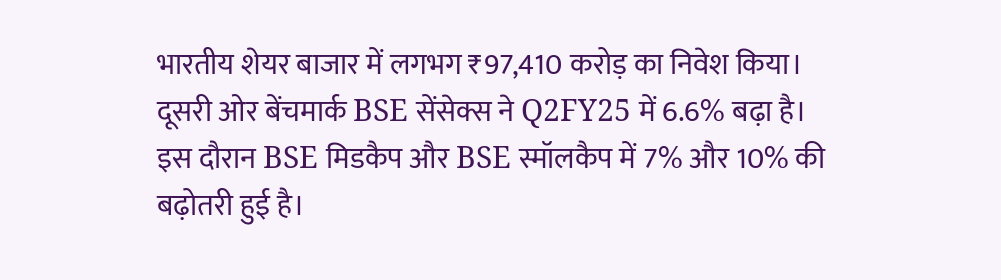भारतीय शेयर बाजार में लगभग ₹97,410 करोड़ का निवेश किया। दूसरी ओर बेंचमार्क BSE सेंसेक्स ने Q2FY25 में 6.6% बढ़ा है। इस दौरान BSE मिडकैप और BSE स्मॉलकैप में 7% और 10% की बढ़ोतरी हुई है।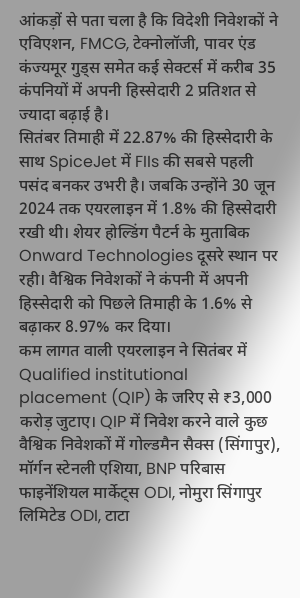आंकड़ों से पता चला है कि विदेशी निवेशकों ने एविएशन, FMCG, टेक्नोलॉजी, पावर एंड कंज्यमूर गुड्स समेत कई सेक्टर्स में करीब 35 कंपनियों में अपनी हिस्सेदारी 2 प्रतिशत से ज्यादा बढ़ाई है।
सितंबर तिमाही में 22.87% की हिस्सेदारी के साथ SpiceJet में FIIs की सबसे पहली पसंद बनकर उभरी है। जबकि उन्होंने 30 जून 2024 तक एयरलाइन में 1.8% की हिस्सेदारी रखी थी। शेयर होल्डिंग पैटर्न के मुताबिक Onward Technologies दूसरे स्थान पर रही। वैश्विक निवेशकों ने कंपनी में अपनी हिस्सेदारी को पिछले तिमाही के 1.6% से बढ़ाकर 8.97% कर दिया।
कम लागत वाली एयरलाइन ने सितंबर में Qualified institutional placement (QIP) के जरिए से ₹3,000 करोड़ जुटाए। QIP में निवेश करने वाले कुछ वैश्विक निवेशकों में गोल्डमैन सैक्स (सिंगापुर), मॉर्गन स्टेनली एशिया, BNP परिबास फाइनेंशियल मार्केट्स ODI, नोमुरा सिंगापुर लिमिटेड ODI, टाटा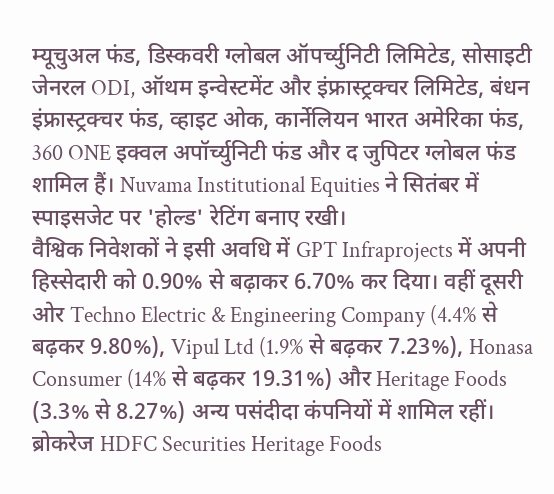म्यूचुअल फंड, डिस्कवरी ग्लोबल ऑपर्च्युनिटी लिमिटेड, सोसाइटी जेनरल ODI, ऑथम इन्वेस्टमेंट और इंफ्रास्ट्रक्चर लिमिटेड, बंधन इंफ्रास्ट्रक्चर फंड, व्हाइट ओक, कार्नेलियन भारत अमेरिका फंड, 360 ONE इक्वल अपॉर्च्युनिटी फंड और द जुपिटर ग्लोबल फंड शामिल हैं। Nuvama Institutional Equities ने सितंबर में स्पाइसजेट पर 'होल्ड' रेटिंग बनाए रखी।
वैश्विक निवेशकों ने इसी अवधि में GPT Infraprojects में अपनी हिस्सेदारी को 0.90% से बढ़ाकर 6.70% कर दिया। वहीं दूसरी ओर Techno Electric & Engineering Company (4.4% से बढ़कर 9.80%), Vipul Ltd (1.9% से बढ़कर 7.23%), Honasa Consumer (14% से बढ़कर 19.31%) और Heritage Foods (3.3% से 8.27%) अन्य पसंदीदा कंपनियों में शामिल रहीं।
ब्रोकरेज HDFC Securities Heritage Foods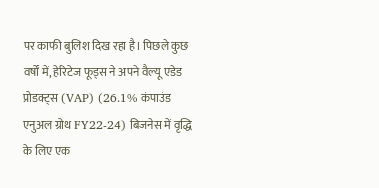पर काफी बुलिश दिख रहा है। पिछले कुछ वर्षों में, हेरिटेज फूड्स ने अपने वैल्यू एडेड प्रोडक्ट्स (VAP) (26.1% कंपाउंड एनुअल ग्रोथ FY22-24) बिजनेस में वृद्धि के लिए एक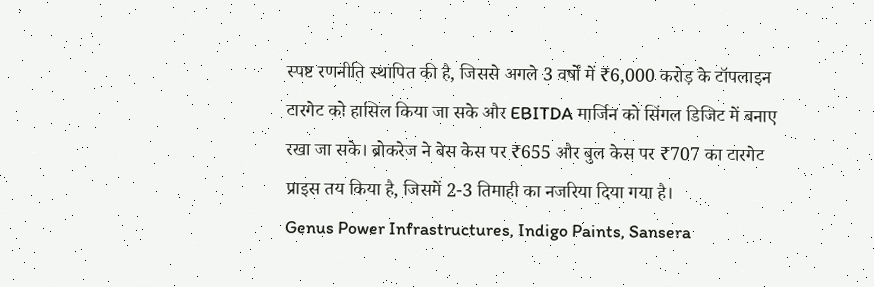स्पष्ट रणनीति स्थापित की है, जिससे अगले 3 वर्षों में ₹6,000 करोड़ के टॉपलाइन टारगेट को हासिल किया जा सके और EBITDA मार्जिन को सिंगल डिजिट में बनाए रखा जा सके। ब्रोकरेज ने बेस केस पर ₹655 और बुल केस पर ₹707 का टारगेट प्राइस तय किया है, जिसमें 2-3 तिमाही का नजरिया दिया गया है।
Genus Power Infrastructures, Indigo Paints, Sansera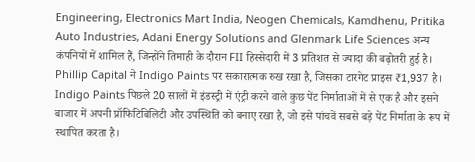Engineering, Electronics Mart India, Neogen Chemicals, Kamdhenu, Pritika Auto Industries, Adani Energy Solutions and Glenmark Life Sciences अन्य कंपनियों में शामिल हैं, जिन्होंने तिमाही के दौरान FII हिस्सेदारी में 3 प्रतिशत से ज्यादा की बढ़ोतरी हुई है।
Phillip Capital ने Indigo Paints पर सकारात्मक रुख रखा है, जिसका टारगेट प्राइस ₹1,937 है। Indigo Paints पिछले 20 सालों में इंडस्ट्री में एंट्री करने वाले कुछ पेंट निर्माताओं में से एक है और इसने बाजार में अपनी प्रॉफिटिबिलिटी और उपस्थिति को बनाए रखा है, जो इसे पांचवें सबसे बड़े पेंट निर्माता के रूप में स्थापित करता है।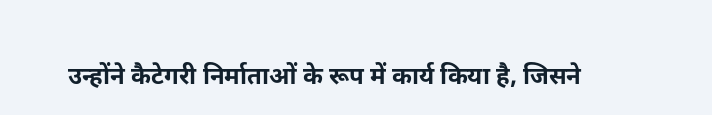उन्होंने कैटेगरी निर्माताओं के रूप में कार्य किया है, जिसने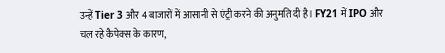उन्हें Tier 3 और 4 बाजारों में आसानी से एंट्री करने की अनुमति दी है। FY21 में IPO और चल रहे कैपेक्स के कारण,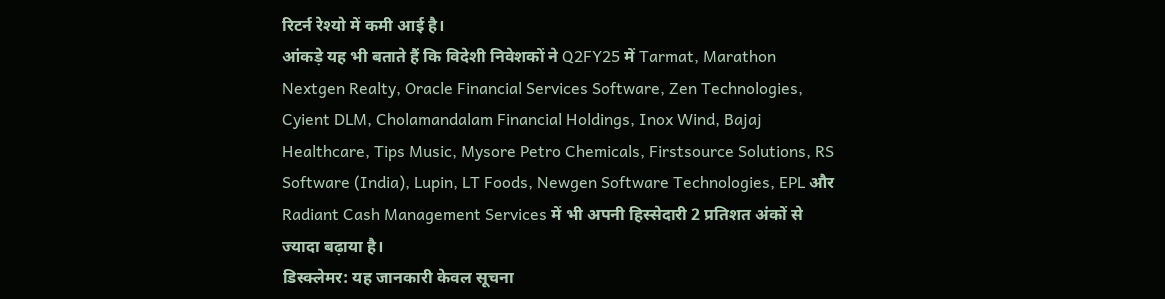रिटर्न रेश्यो में कमी आई है।
आंकड़े यह भी बताते हैं कि विदेशी निवेशकों ने Q2FY25 में Tarmat, Marathon Nextgen Realty, Oracle Financial Services Software, Zen Technologies, Cyient DLM, Cholamandalam Financial Holdings, Inox Wind, Bajaj Healthcare, Tips Music, Mysore Petro Chemicals, Firstsource Solutions, RS Software (India), Lupin, LT Foods, Newgen Software Technologies, EPL और Radiant Cash Management Services में भी अपनी हिस्सेदारी 2 प्रतिशत अंकों से ज्यादा बढ़ाया है।
डिस्क्लेमर: यह जानकारी केवल सूचना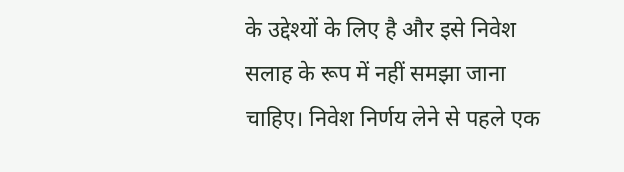के उद्देश्यों के लिए है और इसे निवेश सलाह के रूप में नहीं समझा जाना चाहिए। निवेश निर्णय लेने से पहले एक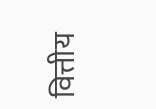वित्तीय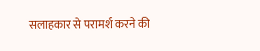सलाहकार से परामर्श करने की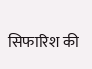सिफारिश की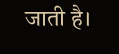जाती है।